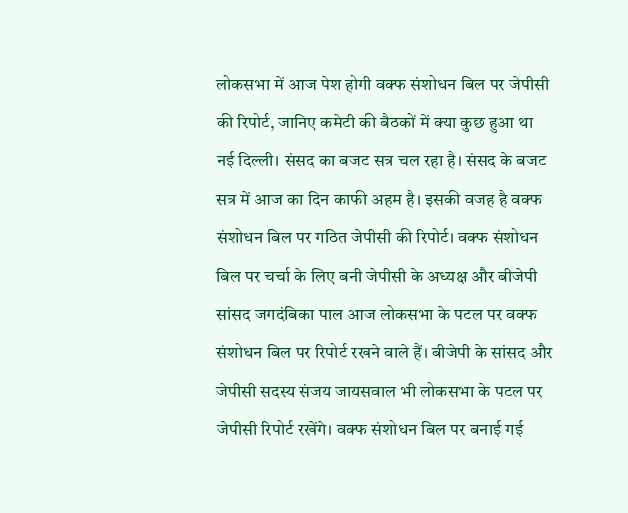लोकसभा में आज पेश होगी वक्फ संशोधन बिल पर जेपीसी की रिपोर्ट, जानिए कमेटी की बैठकों में क्या कुछ हुआ था
नई दिल्ली। संसद का बजट सत्र चल रहा है। संसद के बजट सत्र में आज का दिन काफी अहम है। इसकी वजह है वक्फ संशोधन बिल पर गठित जेपीसी की रिपोर्ट। वक्फ संशोधन बिल पर चर्चा के लिए बनी जेपीसी के अध्यक्ष और बीजेपी सांसद जगदंबिका पाल आज लोकसभा के पटल पर वक्फ संशोधन बिल पर रिपोर्ट रखने वाले हैं। बीजेपी के सांसद और जेपीसी सदस्य संजय जायसवाल भी लोकसभा के पटल पर जेपीसी रिपोर्ट रखेंगे। वक्फ संशोधन बिल पर बनाई गई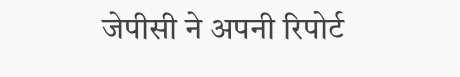जेपीसी ने अपनी रिपोर्ट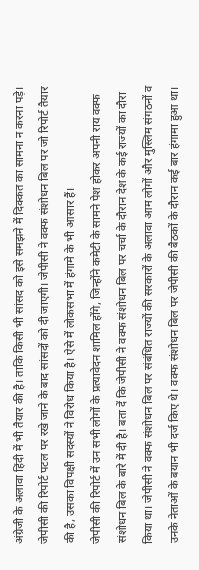अंग्रेजी के अलावा हिंदी में भी तैयार की है। ताकि किसी भी सांसद को इसे समझने में दिक्कत का सामना न करना पड़े। जेपीसी की रिपोर्ट पटल पर रखे जाने के बाद सांसदों को दी जाएगी। जेपीसी ने वक्फ संशोधन बिल पर जो रिपोर्ट तैयार की है, उसका विपक्षी सदस्यों ने विरोध किया है। ऐसे में लोकसभा में हंगामे के भी आसार हैं।
जेपीसी की रिपोर्ट में उन सभी लोगों के प्रत्यावेदन शामिल होंगे, जिन्होंने कमेटी के सामने पेश होकर अपनी राय वक्फ संशोधन बिल के बारे में दी है। बता दें कि जेपीसी ने वक्फ संशोधन बिल पर चर्चा के दौरान देश के कई राज्यों का दौरा किया था। जेपीसी ने वक्फ संशोधन बिल पर संबंधित राज्यों की सरकारों के अलावा आम लोगों और मुस्लिम संगठनों व उनके नेताओं के बयान भी दर्ज किए थे। वक्फ संशोधन बिल पर जेपीसी की बैठकों के दौरान कई बार हंगामा हुआ था।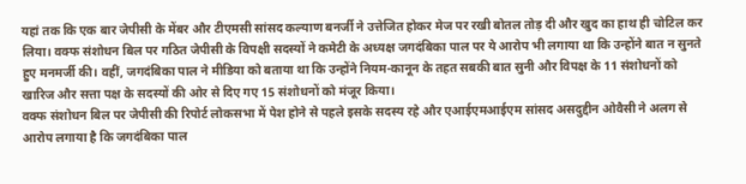यहां तक कि एक बार जेपीसी के मेंबर और टीएमसी सांसद कल्याण बनर्जी ने उत्तेजित होकर मेज पर रखी बोतल तोड़ दी और खुद का हाथ ही चोटिल कर लिया। वक्फ संशोधन बिल पर गठित जेपीसी के विपक्षी सदस्यों ने कमेटी के अध्यक्ष जगदंबिका पाल पर ये आरोप भी लगाया था कि उन्होंने बात न सुनते हुए मनमर्जी की। वहीं, जगदंबिका पाल ने मीडिया को बताया था कि उन्होंने नियम-कानून के तहत सबकी बात सुनी और विपक्ष के 11 संशोधनों को खारिज और सत्ता पक्ष के सदस्यों की ओर से दिए गए 15 संशोधनों को मंजूर किया।
वक्फ संशोधन बिल पर जेपीसी की रिपोर्ट लोकसभा में पेश होने से पहले इसके सदस्य रहे और एआईएमआईएम सांसद असदुद्दीन ओवैसी ने अलग से आरोप लगाया है कि जगदंबिका पाल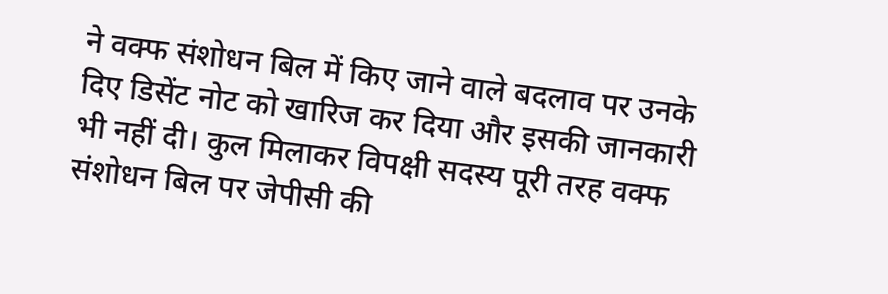ने वक्फ संशोधन बिल में किए जाने वाले बदलाव पर उनके दिए डिसेंट नोट को खारिज कर दिया और इसकी जानकारी भी नहीं दी। कुल मिलाकर विपक्षी सदस्य पूरी तरह वक्फ संशोधन बिल पर जेपीसी की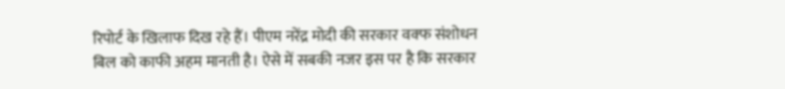रिपोर्ट के खिलाफ दिख रहे हैं। पीएम नरेंद्र मोदी की सरकार वक्फ संशोधन बिल को काफी अहम मानती है। ऐसे में सबकी नजर इस पर है कि सरकार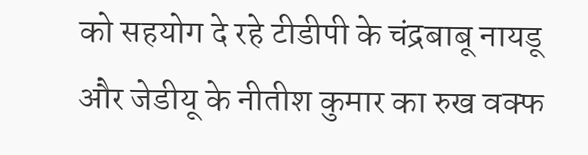को सहयोग दे रहे टीडीपी के चंद्रबाबू नायडू और जेडीयू के नीतीश कुमार का रुख वक्फ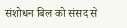संशोधन बिल को संसद से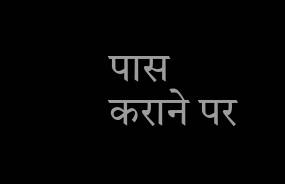पास कराने पर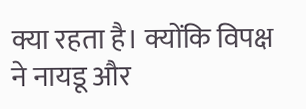क्या रहता है। क्योंकि विपक्ष ने नायडू और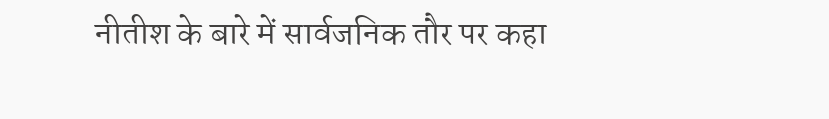नीतीश के बारे में सार्वजनिक तौर पर कहा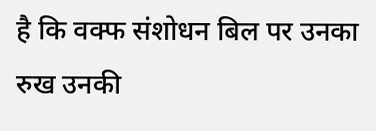है कि वक्फ संशोधन बिल पर उनका रुख उनकी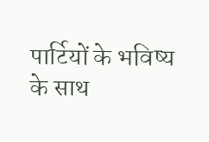पार्टियों के भविष्य के साथ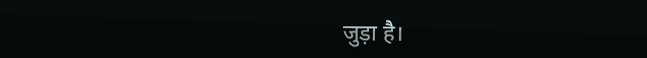जुड़ा है।